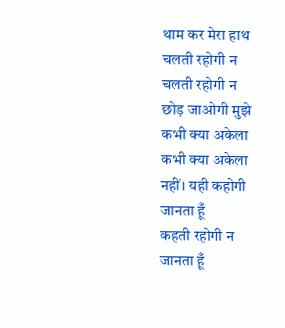थाम कर मेरा हाथ
चलती रहोगी न
चलती रहोगी न
छोड़ जाओगी मुझे
कभी क्या अकेला
कभी क्या अकेला
नहीं। यही कहोगी
जानता हूँ
कहती रहोगी न
जानता हूँ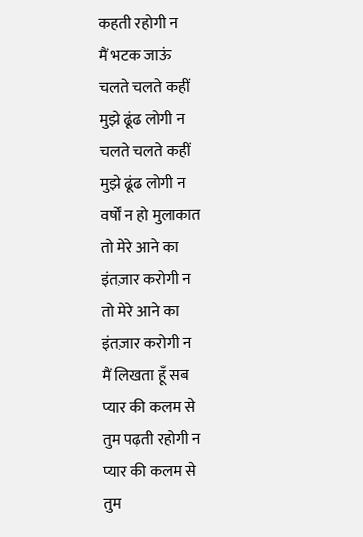कहती रहोगी न
मैं भटक जाऊं
चलते चलते कहीं
मुझे ढूंढ लोगी न
चलते चलते कहीं
मुझे ढूंढ लोगी न
वर्षों न हो मुलाकात
तो मेरे आने का
इंतज़ार करोगी न
तो मेरे आने का
इंतज़ार करोगी न
मैं लिखता हूँ सब
प्यार की कलम से
तुम पढ़ती रहोगी न
प्यार की कलम से
तुम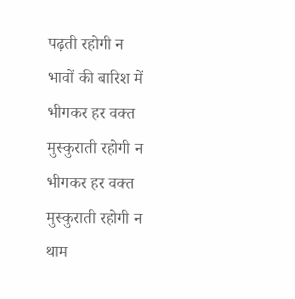पढ़ती रहोगी न
भावों की बारिश में
भीगकर हर वक्त
मुस्कुराती रहोगी न
भीगकर हर वक्त
मुस्कुराती रहोगी न
थाम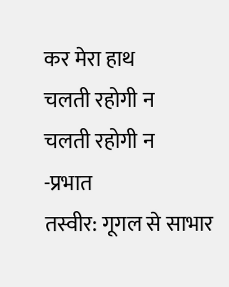कर मेरा हाथ
चलती रहोगी न
चलती रहोगी न
-प्रभात
तस्वीर: गूगल से साभार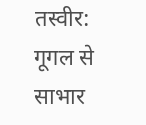तस्वीर: गूगल से साभार